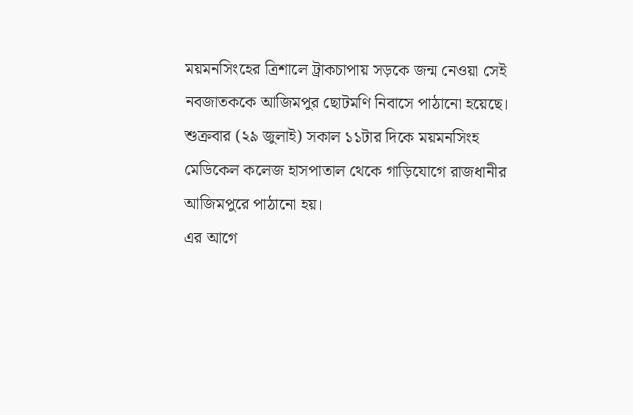ময়মনসিংহের ত্রিশালে ট্রাকচাপায় সড়কে জন্ম নেওয়া সেই নবজাতককে আজিমপুর ছোটমণি নিবাসে পাঠানো হয়েছে। শুক্রবার (২৯ জুলাই) সকাল ১১টার দিকে ময়মনসিংহ মেডিকেল কলেজ হাসপাতাল থেকে গাড়িযোগে রাজধানীর আজিমপুরে পাঠানো হয়।
এর আগে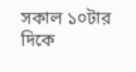সকাল ১০টার দিকে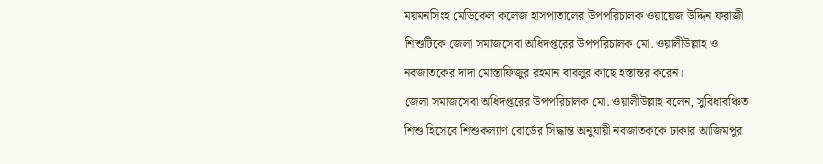ময়মনসিংহ মেডিকেল কলেজ হাসপাতালের উপপরিচালক ওয়ায়েজ উদ্দিন ফরাজী শিশুটিকে জেলা সমাজসেবা অধিদপ্তরের উপপরিচালক মো. ওয়ালীউল্লাহ ও নবজাতকের দাদা মোস্তাফিজুর রহমান বাবলুর কাছে হস্তান্তর করেন।
জেলা সমাজসেবা অধিদপ্তরের উপপরিচালক মো. ওয়ালীউল্লাহ বলেন, সুবিধাবঞ্চিত শিশু হিসেবে শিশুকল্যাণ বোর্ডের সিদ্ধান্ত অনুযায়ী নবজাতককে ঢাকার আজিমপুর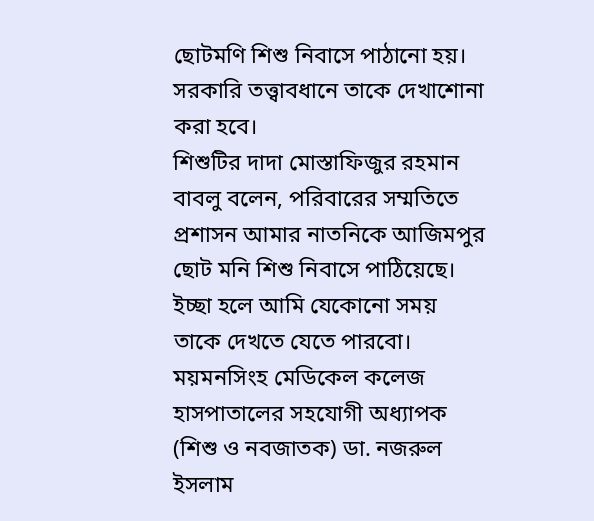ছোটমণি শিশু নিবাসে পাঠানো হয়। সরকারি তত্ত্বাবধানে তাকে দেখাশোনা করা হবে।
শিশুটির দাদা মোস্তাফিজুর রহমান বাবলু বলেন, পরিবারের সম্মতিতে প্রশাসন আমার নাতনিকে আজিমপুর ছোট মনি শিশু নিবাসে পাঠিয়েছে। ইচ্ছা হলে আমি যেকোনো সময় তাকে দেখতে যেতে পারবো।
ময়মনসিংহ মেডিকেল কলেজ হাসপাতালের সহযোগী অধ্যাপক (শিশু ও নবজাতক) ডা. নজরুল ইসলাম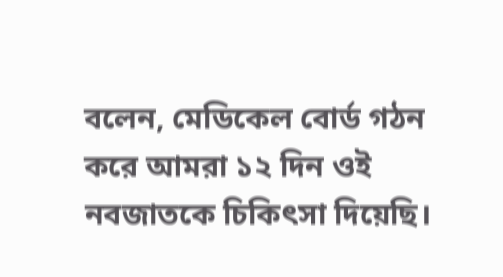বলেন, মেডিকেল বোর্ড গঠন করে আমরা ১২ দিন ওই নবজাতকে চিকিৎসা দিয়েছি।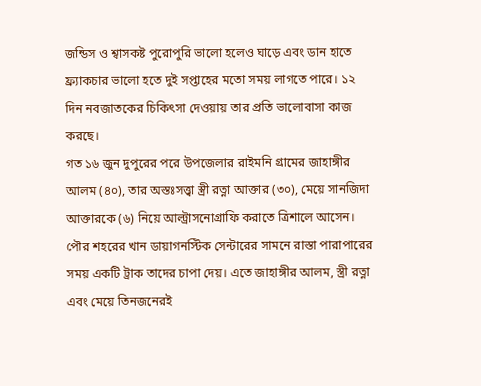জন্ডিস ও শ্বাসকষ্ট পুরোপুরি ভালো হলেও ঘাড়ে এবং ডান হাতে ফ্র্যাকচার ভালো হতে দুই সপ্তাহের মতো সময় লাগতে পারে। ১২ দিন নবজাতকের চিকিৎসা দেওয়ায় তার প্রতি ভালোবাসা কাজ করছে।
গত ১৬ জুন দুপুরের পরে উপজেলার রাইমনি গ্রামের জাহাঙ্গীর আলম (৪০), তার অস্তঃসত্ত্বা স্ত্রী রত্না আক্তার (৩০), মেয়ে সানজিদা আক্তারকে (৬) নিয়ে আল্ট্রাসনোগ্রাফি করাতে ত্রিশালে আসেন। পৌর শহরের খান ডায়াগনস্টিক সেন্টারের সামনে রাস্তা পারাপারের সময় একটি ট্রাক তাদের চাপা দেয়। এতে জাহাঙ্গীর আলম, স্ত্রী রত্না এবং মেয়ে তিনজনেরই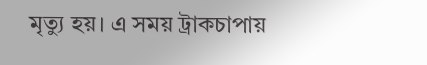মৃত্যু হয়। এ সময় ট্রাকচাপায়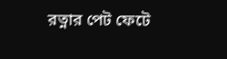রত্নার পেট ফেটে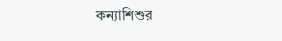কন্যাশিশুর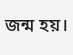জন্ম হয়।